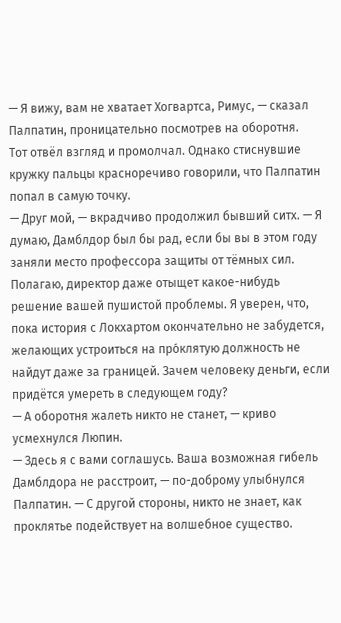— Я вижу, вам не хватает Хогвартса, Римус, — сказал Палпатин, проницательно посмотрев на оборотня.
Тот отвёл взгляд и промолчал. Однако стиснувшие кружку пальцы красноречиво говорили, что Палпатин попал в самую точку.
— Друг мой, — вкрадчиво продолжил бывший ситх. — Я думаю, Дамблдор был бы рад, если бы вы в этом году заняли место профессора защиты от тёмных сил. Полагаю, директор даже отыщет какое-нибудь решение вашей пушистой проблемы. Я уверен, что, пока история с Локхартом окончательно не забудется, желающих устроиться на про́клятую должность не найдут даже за границей. Зачем человеку деньги, если придётся умереть в следующем году?
— А оборотня жалеть никто не станет, — криво усмехнулся Люпин.
— Здесь я с вами соглашусь. Ваша возможная гибель Дамблдора не расстроит, — по-доброму улыбнулся Палпатин. — С другой стороны, никто не знает, как проклятье подействует на волшебное существо.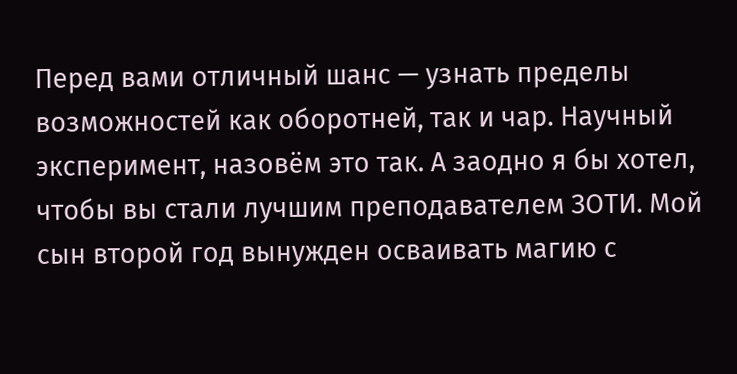Перед вами отличный шанс — узнать пределы возможностей как оборотней, так и чар. Научный эксперимент, назовём это так. А заодно я бы хотел, чтобы вы стали лучшим преподавателем ЗОТИ. Мой сын второй год вынужден осваивать магию с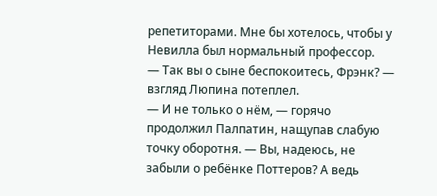репетиторами. Мне бы хотелось, чтобы у Невилла был нормальный профессор.
— Так вы о сыне беспокоитесь, Фрэнк? — взгляд Люпина потеплел.
— И не только о нём, — горячо продолжил Палпатин, нащупав слабую точку оборотня. — Вы, надеюсь, не забыли о ребёнке Поттеров? А ведь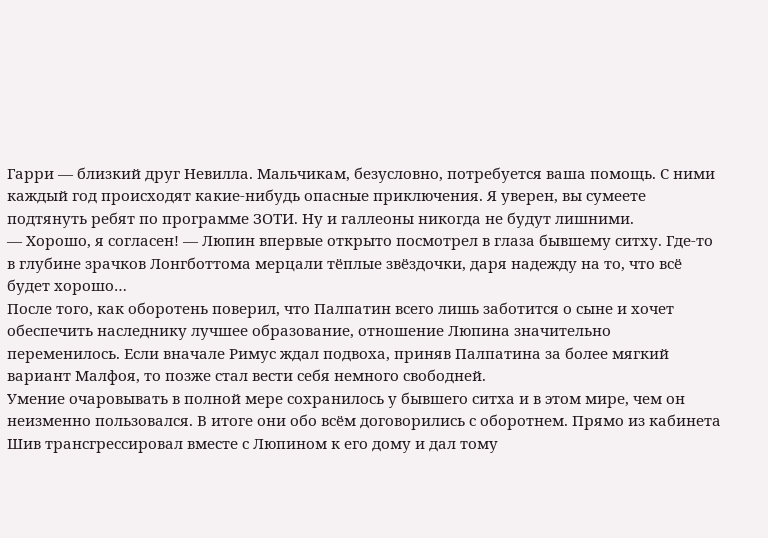Гарри — близкий друг Невилла. Мальчикам, безусловно, потребуется ваша помощь. С ними каждый год происходят какие-нибудь опасные приключения. Я уверен, вы сумеете подтянуть ребят по программе ЗОТИ. Ну и галлеоны никогда не будут лишними.
— Хорошо, я согласен! — Люпин впервые открыто посмотрел в глаза бывшему ситху. Где-то в глубине зрачков Лонгботтома мерцали тёплые звёздочки, даря надежду на то, что всё будет хорошо…
После того, как оборотень поверил, что Палпатин всего лишь заботится о сыне и хочет обеспечить наследнику лучшее образование, отношение Люпина значительно переменилось. Если вначале Римус ждал подвоха, приняв Палпатина за более мягкий вариант Малфоя, то позже стал вести себя немного свободней.
Умение очаровывать в полной мере сохранилось у бывшего ситха и в этом мире, чем он неизменно пользовался. В итоге они обо всём договорились с оборотнем. Прямо из кабинета Шив трансгрессировал вместе с Люпином к его дому и дал тому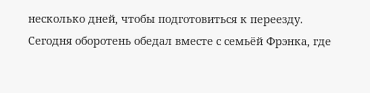несколько дней, чтобы подготовиться к переезду.
Сегодня оборотень обедал вместе с семьёй Фрэнка, где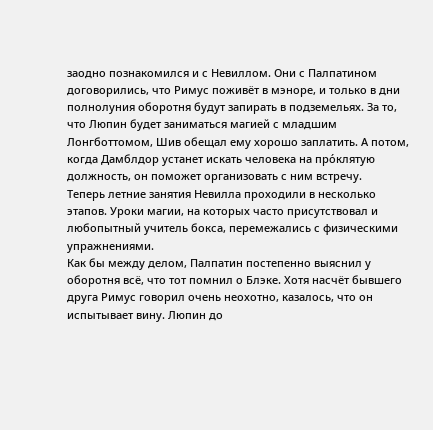заодно познакомился и с Невиллом. Они с Палпатином договорились, что Римус поживёт в мэноре, и только в дни полнолуния оборотня будут запирать в подземельях. За то, что Люпин будет заниматься магией с младшим Лонгботтомом, Шив обещал ему хорошо заплатить. А потом, когда Дамблдор устанет искать человека на про́клятую должность, он поможет организовать с ним встречу.
Теперь летние занятия Невилла проходили в несколько этапов. Уроки магии, на которых часто присутствовал и любопытный учитель бокса, перемежались с физическими упражнениями.
Как бы между делом, Палпатин постепенно выяснил у оборотня всё, что тот помнил о Блэке. Хотя насчёт бывшего друга Римус говорил очень неохотно, казалось, что он испытывает вину. Люпин до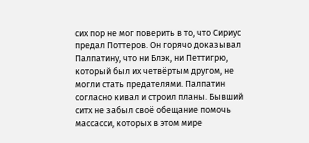сих пор не мог поверить в то, что Сириус предал Поттеров. Он горячо доказывал Палпатину, что ни Блэк, ни Петтигрю, который был их четвёртым другом, не могли стать предателями. Палпатин согласно кивал и строил планы. Бывший ситх не забыл своё обещание помочь массасси, которых в этом мире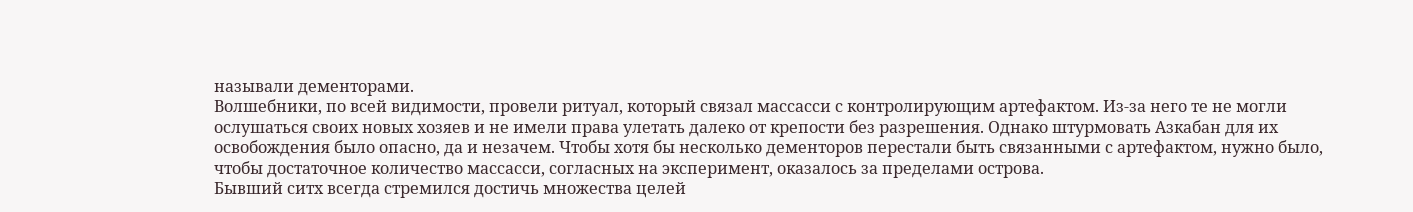называли дементорами.
Волшебники, по всей видимости, провели ритуал, который связал массасси с контролирующим артефактом. Из-за него те не могли ослушаться своих новых хозяев и не имели права улетать далеко от крепости без разрешения. Однако штурмовать Азкабан для их освобождения было опасно, да и незачем. Чтобы хотя бы несколько дементоров перестали быть связанными с артефактом, нужно было, чтобы достаточное количество массасси, согласных на эксперимент, оказалось за пределами острова.
Бывший ситх всегда стремился достичь множества целей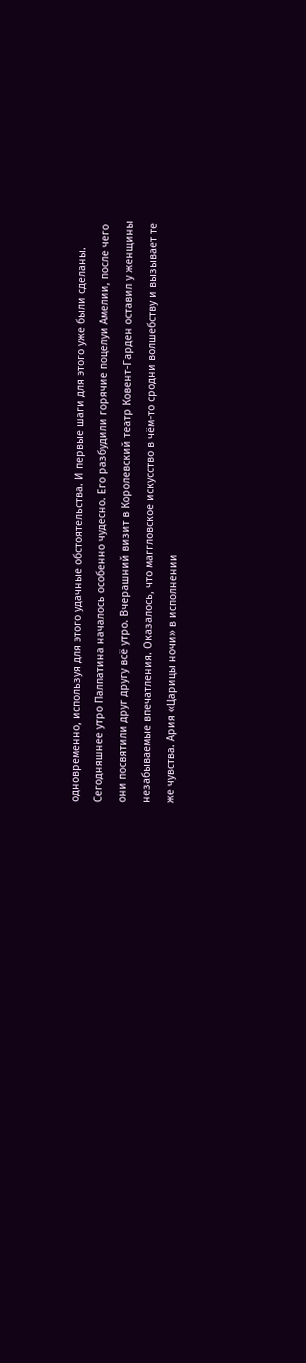одновременно, используя для этого удачные обстоятельства. И первые шаги для этого уже были сделаны.
Сегодняшнее утро Палпатина началось особенно чудесно. Его разбудили горячие поцелуи Амелии, после чего они посвятили друг другу всё утро. Вчерашний визит в Королевский театр Ковент-Гарден оставил у женщины незабываемые впечатления. Оказалось, что маггловское искусство в чём-то сродни волшебству и вызывает те же чувства. Ария «Царицы ночи» в исполнении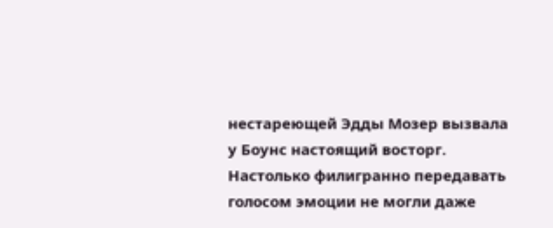нестареющей Эдды Мозер вызвала у Боунс настоящий восторг. Настолько филигранно передавать голосом эмоции не могли даже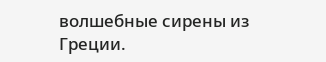волшебные сирены из Греции.